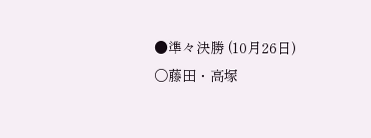●準々決勝 (10月26日)
○藤田・高塚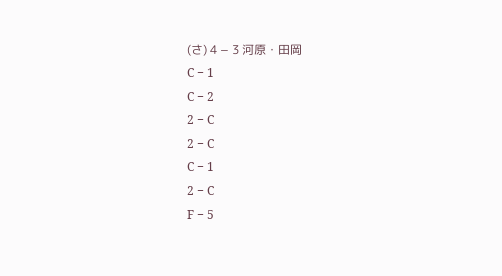(さ) 4 − 3 河原・田岡
C − 1
C − 2
2 − C
2 − C
C − 1
2 − C
F − 5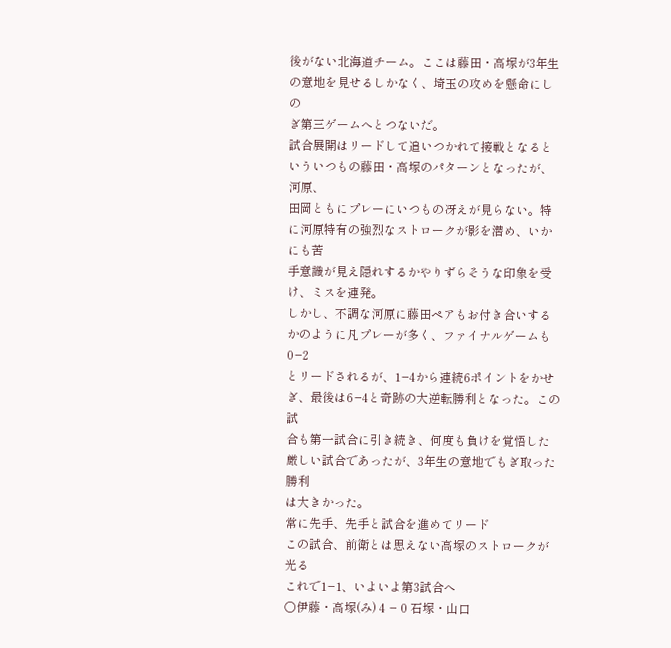後がない北海道チーム。ここは藤田・高塚が3年生の意地を見せるしかなく、埼玉の攻めを懸命にしの
ぎ第三ゲームへとつないだ。
試合展開はリードして追いつかれて接戦となるといういつもの藤田・高塚のパターンとなったが、河原、
田岡ともにプレーにいつもの冴えが見らない。特に河原特有の強烈なストロークが影を潜め、いかにも苦
手意識が見え隠れするかやりずらそうな印象を受け、ミスを連発。
しかし、不調な河原に藤田ペアもお付き合いするかのように凡プレーが多く、ファイナルゲームも0−2
とリードされるが、1−4から連続6ポイントをかせぎ、最後は6−4と奇跡の大逆転勝利となった。この試
合も第一試合に引き続き、何度も負けを覚悟した厳しい試合であったが、3年生の意地でもぎ取った勝利
は大きかった。
常に先手、先手と試合を進めてリード
この試合、前衛とは思えない高塚のストロークが光る
これで1−1、いよいよ第3試合へ
○伊藤・高塚(み) 4 − 0 石塚・山口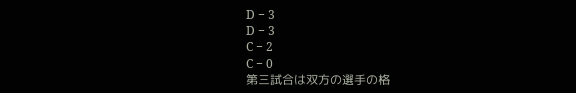D − 3
D − 3
C − 2
C − 0
第三試合は双方の選手の格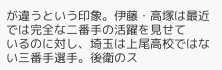が違うという印象。伊藤・高塚は最近では完全な二番手の活躍を見せて
いるのに対し、埼玉は上尾高校ではない三番手選手。後衛のス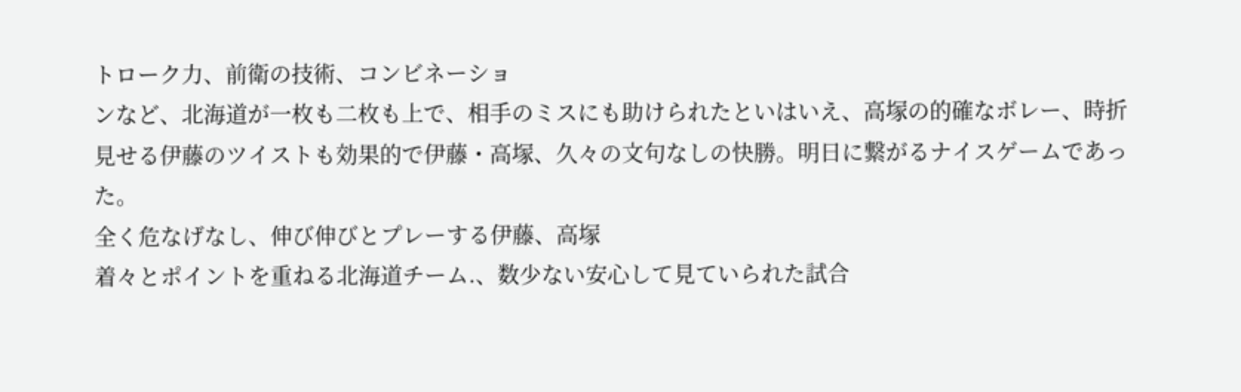トローク力、前衛の技術、コンビネーショ
ンなど、北海道が一枚も二枚も上で、相手のミスにも助けられたといはいえ、高塚の的確なボレー、時折
見せる伊藤のツイストも効果的で伊藤・高塚、久々の文句なしの快勝。明日に繋がるナイスゲームであっ
た。
全く危なげなし、伸び伸びとプレーする伊藤、高塚
着々とポイントを重ねる北海道チーム.、数少ない安心して見ていられた試合